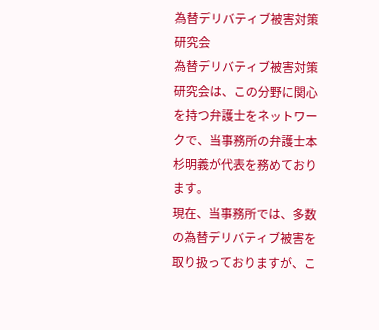為替デリバティブ被害対策研究会
為替デリバティブ被害対策研究会は、この分野に関心を持つ弁護士をネットワークで、当事務所の弁護士本杉明義が代表を務めております。
現在、当事務所では、多数の為替デリバティブ被害を取り扱っておりますが、こ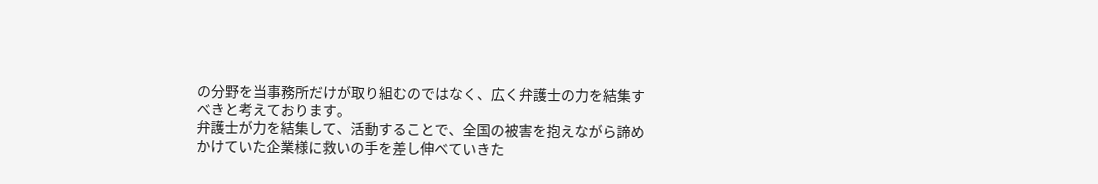の分野を当事務所だけが取り組むのではなく、広く弁護士の力を結集すべきと考えております。
弁護士が力を結集して、活動することで、全国の被害を抱えながら諦めかけていた企業様に救いの手を差し伸べていきた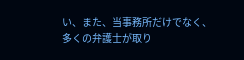い、また、当事務所だけでなく、多くの弁護士が取り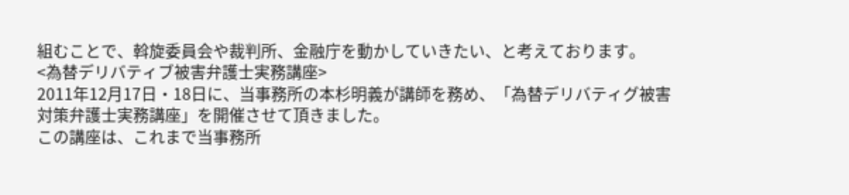組むことで、斡旋委員会や裁判所、金融庁を動かしていきたい、と考えております。
<為替デリバティブ被害弁護士実務講座>
2011年12月17日・18日に、当事務所の本杉明義が講師を務め、「為替デリバティグ被害対策弁護士実務講座」を開催させて頂きました。
この講座は、これまで当事務所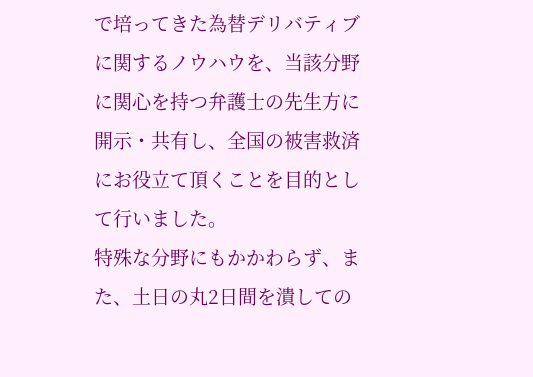で培ってきた為替デリバティブに関するノウハウを、当該分野に関心を持つ弁護士の先生方に開示・共有し、全国の被害救済にお役立て頂くことを目的として行いました。
特殊な分野にもかかわらず、また、土日の丸2日間を潰しての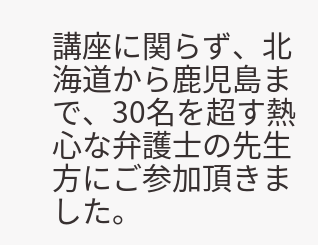講座に関らず、北海道から鹿児島まで、30名を超す熱心な弁護士の先生方にご参加頂きました。